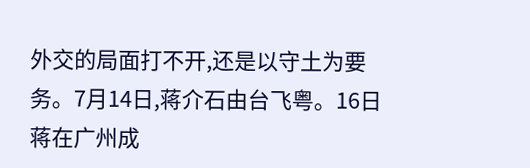外交的局面打不开,还是以守土为要务。7月14日,蒋介石由台飞粤。16日蒋在广州成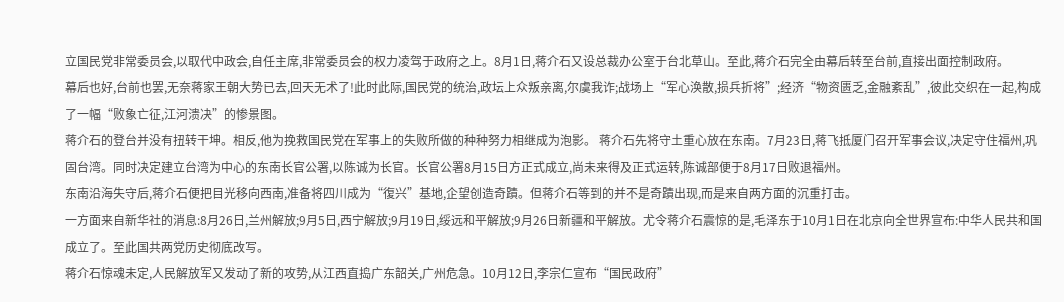立国民党非常委员会,以取代中政会,自任主席,非常委员会的权力凌驾于政府之上。8月1日,蒋介石又设总裁办公室于台北草山。至此,蒋介石完全由幕后转至台前,直接出面控制政府。
幕后也好,台前也罢,无奈蒋家王朝大势已去,回天无术了!此时此际,国民党的统治,政坛上众叛亲离,尔虞我诈;战场上“军心涣散,损兵折将”;经济“物资匮乏,金融紊乱”,彼此交织在一起,构成了一幅“败象亡征,江河溃决”的惨景图。
蒋介石的登台并没有扭转干坤。相反,他为挽救国民党在军事上的失败所做的种种努力相继成为泡影。 蒋介石先将守土重心放在东南。7月23日,蒋飞抵厦门召开军事会议,决定守住福州,巩固台湾。同时决定建立台湾为中心的东南长官公署,以陈诚为长官。长官公署8月15日方正式成立,尚未来得及正式运转,陈诚部便于8月17日败退福州。
东南沿海失守后,蒋介石便把目光移向西南,准备将四川成为“復兴”基地,企望创造奇蹟。但蒋介石等到的并不是奇蹟出现,而是来自两方面的沉重打击。
一方面来自新华社的消息:8月26日,兰州解放;9月5日,西宁解放;9月19日,绥远和平解放;9月26日新疆和平解放。尤令蒋介石震惊的是,毛泽东于10月1日在北京向全世界宣布:中华人民共和国成立了。至此国共两党历史彻底改写。
蒋介石惊魂未定,人民解放军又发动了新的攻势,从江西直捣广东韶关,广州危急。10月12日,李宗仁宣布“国民政府”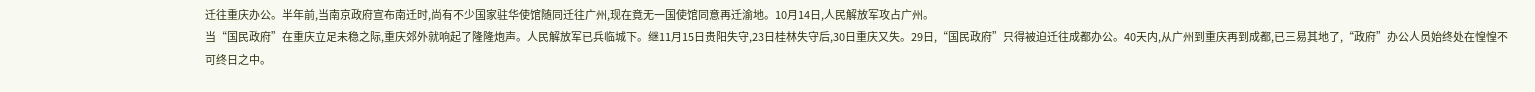迁往重庆办公。半年前,当南京政府宣布南迁时,尚有不少国家驻华使馆随同迁往广州,现在竟无一国使馆同意再迁渝地。10月14日,人民解放军攻占广州。
当“国民政府”在重庆立足未稳之际,重庆郊外就响起了隆隆炮声。人民解放军已兵临城下。继11月15日贵阳失守,23日桂林失守后,30日重庆又失。29日,“国民政府”只得被迫迁往成都办公。40天内,从广州到重庆再到成都,已三易其地了,“政府”办公人员始终处在惶惶不可终日之中。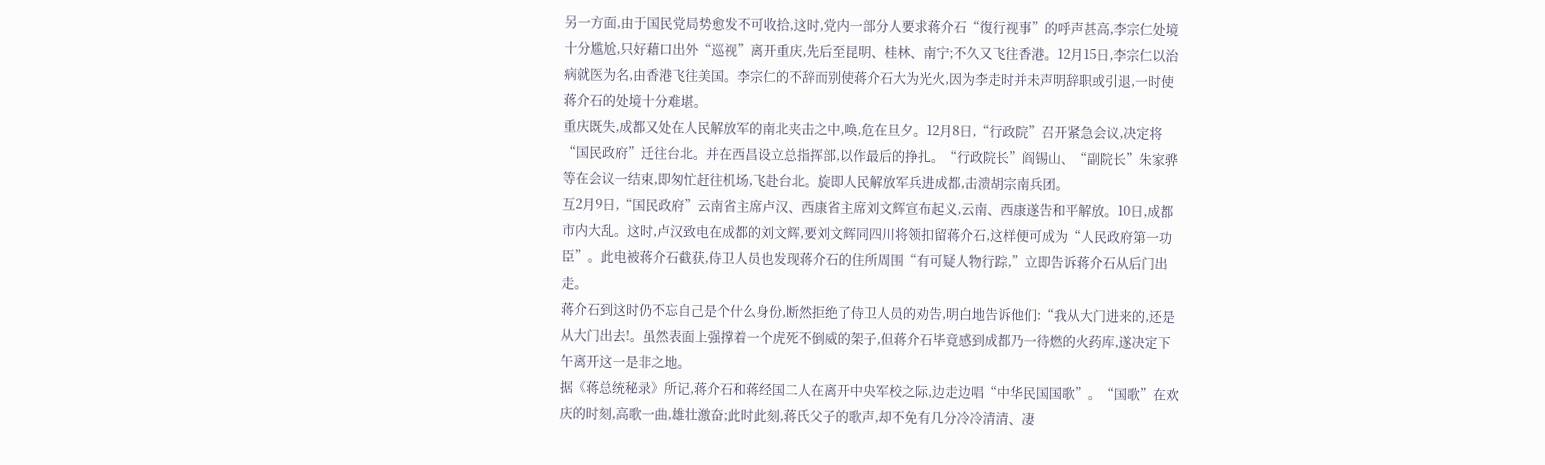另一方面,由于国民党局势愈发不可收拾,这时,党内一部分人要求蒋介石“復行视事”的呼声甚高,李宗仁处境十分尴尬,只好藉口出外“巡视”离开重庆,先后至昆明、桂林、南宁;不久又飞往香港。12月15日,李宗仁以治病就医为名,由香港飞往美国。李宗仁的不辞而别使蒋介石大为光火,因为李走时并未声明辞职或引退,一时使蒋介石的处境十分难堪。
重庆既失,成都又处在人民解放军的南北夹击之中,唤,危在旦夕。12月8日,“行政院”召开紧急会议,决定将“国民政府”迁往台北。并在西昌设立总指挥部,以作最后的挣扎。“行政院长”阎锡山、“副院长”朱家骅等在会议一结束,即匆忙赶往机场,飞赴台北。旋即人民解放军兵进成都,击溃胡宗南兵团。
互2月9日,“国民政府”云南省主席卢汉、西康省主席刘文辉宣布起义,云南、西康遂告和平解放。10日,成都市内大乱。这时,卢汉致电在成都的刘文辉,要刘文辉同四川将领扣留蒋介石,这样便可成为“人民政府第一功臣”。此电被蒋介石截获,侍卫人员也发现蒋介石的住所周围“有可疑人物行踪,”立即告诉蒋介石从后门出走。
蒋介石到这时仍不忘自己是个什么身份,断然拒绝了侍卫人员的劝告,明白地告诉他们:“我从大门进来的,还是从大门出去!。虽然表面上强撑着一个虎死不倒威的架子,但蒋介石毕竟感到成都乃一待燃的火药库,遂决定下午离开这一是非之地。
据《蒋总统秘录》所记,蒋介石和蒋经国二人在离开中央军校之际,边走边唱“中华民国国歌”。“国歌”在欢庆的时刻,高歌一曲,雄壮激奋;此时此刻,蒋氏父子的歌声,却不免有几分冷冷清清、凄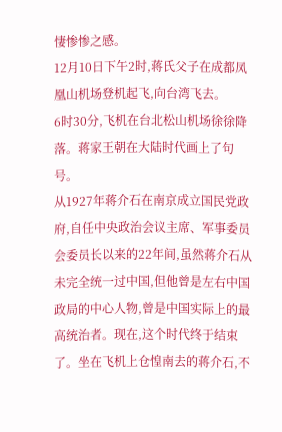悽惨惨之感。
12月10日下午2时,蒋氏父子在成都凤凰山机场登机起飞,向台湾飞去。
6时30分,飞机在台北松山机场徐徐降落。蒋家王朝在大陆时代画上了句号。
从1927年蒋介石在南京成立国民党政府,自任中央政治会议主席、军事委员会委员长以来的22年间,虽然蒋介石从未完全统一过中国,但他曾是左右中国政局的中心人物,曾是中国实际上的最高统治者。现在,这个时代终于结束了。坐在飞机上仓惶南去的蒋介石,不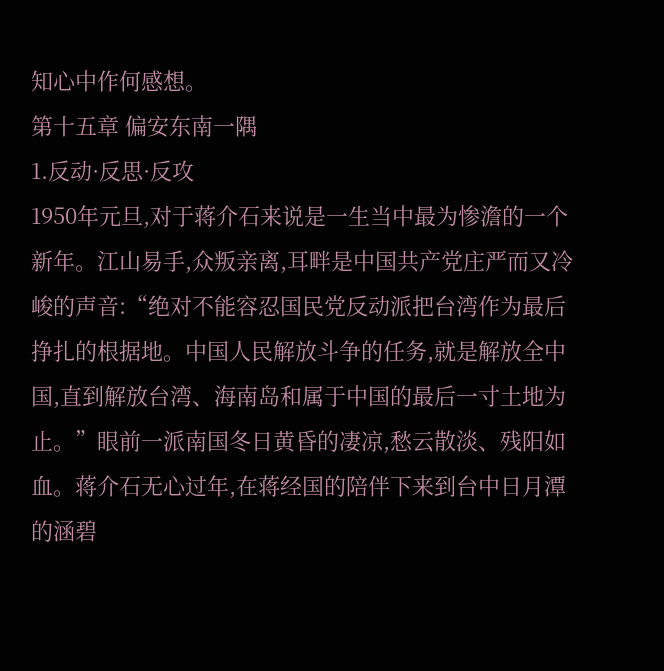知心中作何感想。
第十五章 偏安东南一隅
1.反动·反思·反攻
1950年元旦,对于蒋介石来说是一生当中最为惨澹的一个新年。江山易手,众叛亲离,耳畔是中国共产党庄严而又冷峻的声音:“绝对不能容忍国民党反动派把台湾作为最后挣扎的根据地。中国人民解放斗争的任务,就是解放全中国,直到解放台湾、海南岛和属于中国的最后一寸土地为止。”眼前一派南国冬日黄昏的凄凉,愁云散淡、残阳如血。蒋介石无心过年,在蒋经国的陪伴下来到台中日月潭的涵碧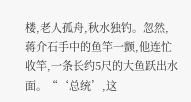楼,老人孤舟,秋水独钓。忽然,蒋介石手中的鱼竿一颤,他连忙收竿,一条长约5尺的大鱼跃出水面。“‘总统’,这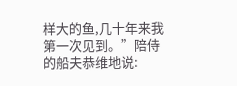样大的鱼,几十年来我第一次见到。”陪侍的船夫恭维地说: